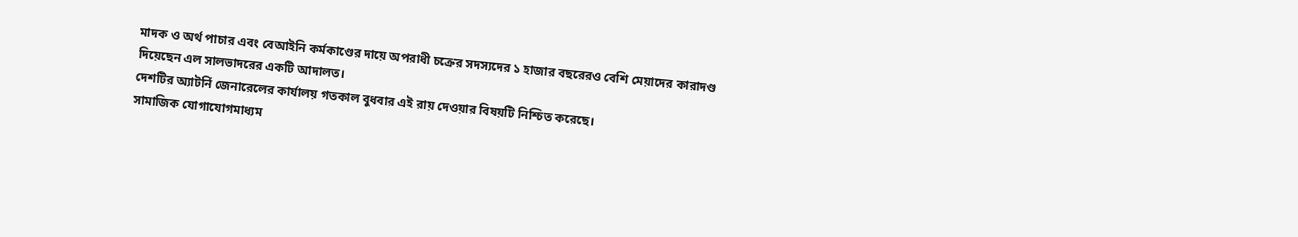মাদক ও অর্থ পাচার এবং বেআইনি কর্মকাণ্ডের দায়ে অপরাধী চক্রের সদস্যদের ১ হাজার বছরেরও বেশি মেয়াদের কারাদণ্ড দিয়েছেন এল সালভাদরের একটি আদালত।
দেশটির অ্যাটর্নি জেনারেলের কার্যালয় গতকাল বুধবার এই রায় দেওয়ার বিষয়টি নিশ্চিত করেছে।
সামাজিক যোগাযোগমাধ্যম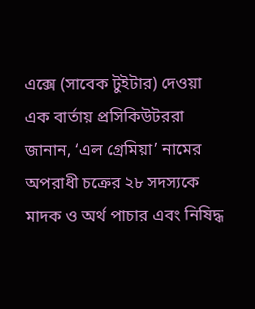এক্সে (সাবেক টুইটার) দেওয়া এক বার্তায় প্রসিকিউটররা জানান, ‘এল গ্রেমিয়া’ নামের অপরাধী চক্রের ২৮ সদস্যকে মাদক ও অর্থ পাচার এবং নিষিদ্ধ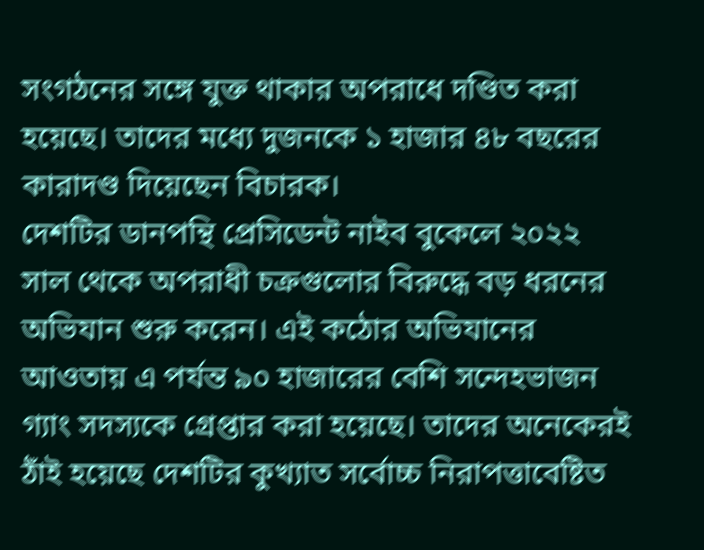সংগঠনের সঙ্গে যুক্ত থাকার অপরাধে দণ্ডিত করা হয়েছে। তাদের মধ্যে দুজনকে ১ হাজার ৪৮ বছরের কারাদণ্ড দিয়েছেন বিচারক।
দেশটির ডানপন্থি প্রেসিডেন্ট নাইব বুকেলে ২০২২ সাল থেকে অপরাধী চক্রগুলোর বিরুদ্ধে বড় ধরনের অভিযান শুরু করেন। এই কঠোর অভিযানের আওতায় এ পর্যন্ত ৯০ হাজারের বেশি সন্দেহভাজন গ্যাং সদস্যকে গ্রেপ্তার করা হয়েছে। তাদের অনেকেরই ঠাঁই হয়েছে দেশটির কুখ্যাত সর্বোচ্চ নিরাপত্তাবেষ্টিত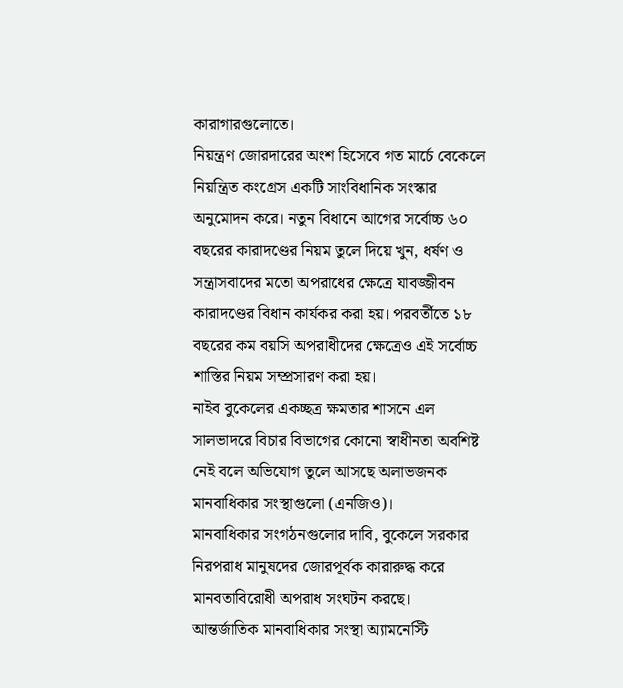কারাগারগুলোতে।
নিয়ন্ত্রণ জোরদারের অংশ হিসেবে গত মার্চে বেকেলে নিয়ন্ত্রিত কংগ্রেস একটি সাংবিধানিক সংস্কার অনুমোদন করে। নতুন বিধানে আগের সর্বোচ্চ ৬০ বছরের কারাদণ্ডের নিয়ম তুলে দিয়ে খুন, ধর্ষণ ও সন্ত্রাসবাদের মতো অপরাধের ক্ষেত্রে যাবজ্জীবন কারাদণ্ডের বিধান কার্যকর করা হয়। পরবর্তীতে ১৮ বছরের কম বয়সি অপরাধীদের ক্ষেত্রেও এই সর্বোচ্চ শাস্তির নিয়ম সম্প্রসারণ করা হয়।
নাইব বুকেলের একচ্ছত্র ক্ষমতার শাসনে এল সালভাদরে বিচার বিভাগের কোনো স্বাধীনতা অবশিষ্ট নেই বলে অভিযোগ তুলে আসছে অলাভজনক মানবাধিকার সংস্থাগুলো (এনজিও)।
মানবাধিকার সংগঠনগুলোর দাবি, বুকেলে সরকার নিরপরাধ মানুষদের জোরপূর্বক কারারুদ্ধ করে মানবতাবিরোধী অপরাধ সংঘটন করছে।
আন্তর্জাতিক মানবাধিকার সংস্থা অ্যামনেস্টি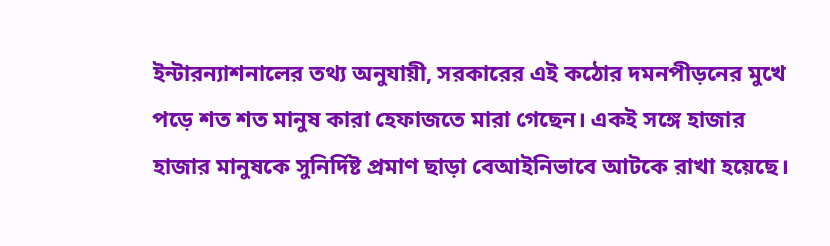ইন্টারন্যাশনালের তথ্য অনুযায়ী, সরকারের এই কঠোর দমনপীড়নের মুখে পড়ে শত শত মানুষ কারা হেফাজতে মারা গেছেন। একই সঙ্গে হাজার হাজার মানুষকে সুনির্দিষ্ট প্রমাণ ছাড়া বেআইনিভাবে আটকে রাখা হয়েছে।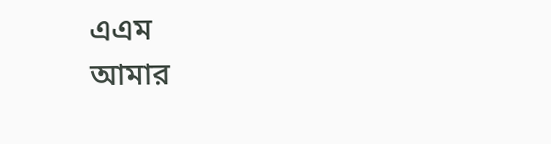এএম
আমার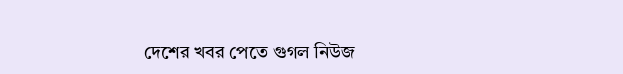দেশের খবর পেতে গুগল নিউজ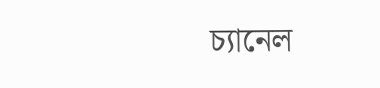চ্যানেল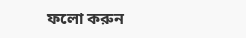ফলো করুন